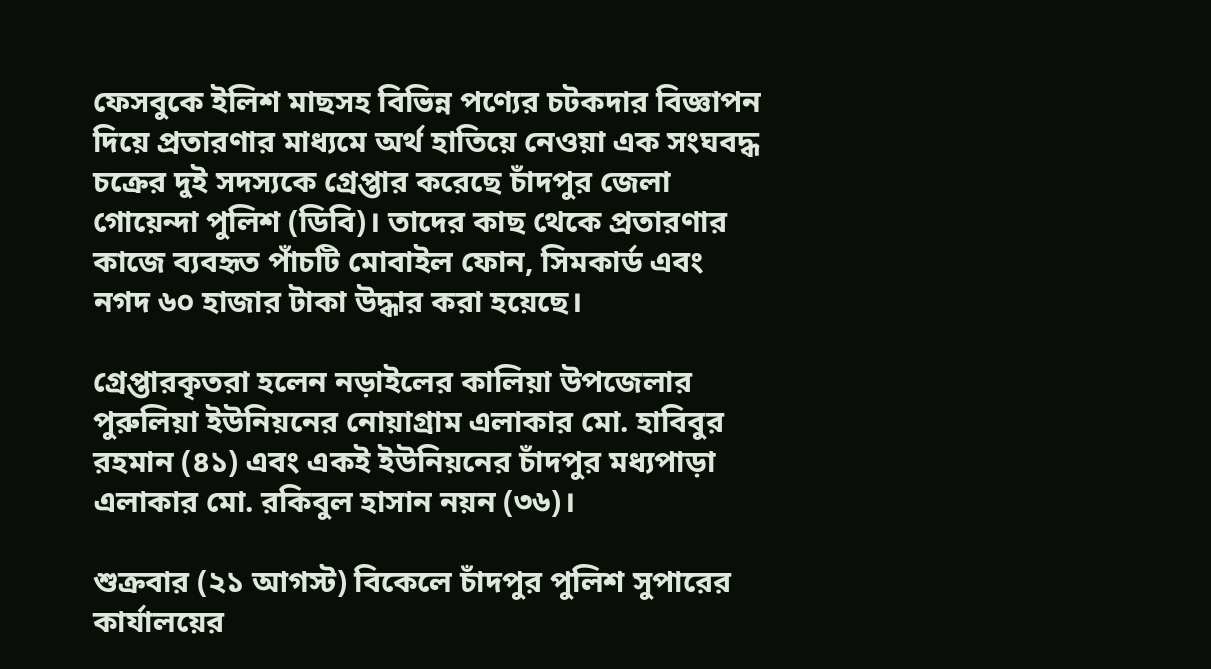ফেসবুকে ইলিশ মাছসহ বিভিন্ন পণ্যের চটকদার বিজ্ঞাপন দিয়ে প্রতারণার মাধ্যমে অর্থ হাতিয়ে নেওয়া এক সংঘবদ্ধ চক্রের দুই সদস্যকে গ্রেপ্তার করেছে চাঁদপুর জেলা গোয়েন্দা পুলিশ (ডিবি)। তাদের কাছ থেকে প্রতারণার কাজে ব্যবহৃত পাঁচটি মোবাইল ফোন, সিমকার্ড এবং নগদ ৬০ হাজার টাকা উদ্ধার করা হয়েছে।

গ্রেপ্তারকৃতরা হলেন নড়াইলের কালিয়া উপজেলার পুরুলিয়া ইউনিয়নের নোয়াগ্রাম এলাকার মো. হাবিবুর রহমান (৪১) এবং একই ইউনিয়নের চাঁদপুর মধ্যপাড়া এলাকার মো. রকিবুল হাসান নয়ন (৩৬)।

শুক্রবার (২১ আগস্ট) বিকেলে চাঁদপুর পুলিশ সুপারের কার্যালয়ের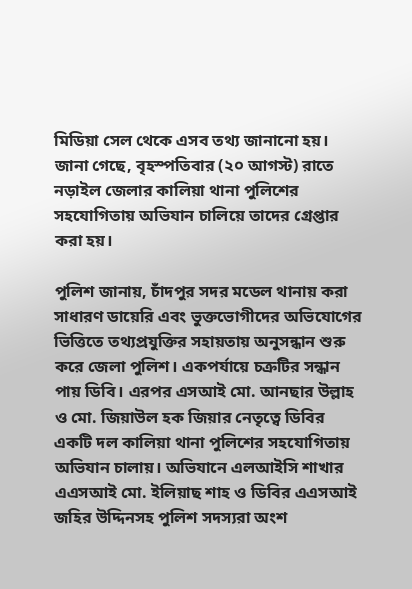মিডিয়া সেল থেকে এসব তথ্য জানানো হয়। জানা গেছে, বৃহস্পতিবার (২০ আগস্ট) রাতে নড়াইল জেলার কালিয়া থানা পুলিশের সহযোগিতায় অভিযান চালিয়ে তাদের গ্রেপ্তার করা হয়।

পুলিশ জানায়, চাঁদপুর সদর মডেল থানায় করা সাধারণ ডায়েরি এবং ভুক্তভোগীদের অভিযোগের ভিত্তিতে তথ্যপ্রযুক্তির সহায়তায় অনুসন্ধান শুরু করে জেলা পুলিশ। একপর্যায়ে চক্রটির সন্ধান পায় ডিবি। এরপর এসআই মো. আনছার উল্লাহ ও মো. জিয়াউল হক জিয়ার নেতৃত্বে ডিবির একটি দল কালিয়া থানা পুলিশের সহযোগিতায় অভিযান চালায়। অভিযানে এলআইসি শাখার এএসআই মো. ইলিয়াছ শাহ ও ডিবির এএসআই জহির উদ্দিনসহ পুলিশ সদস্যরা অংশ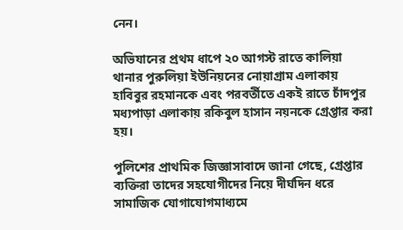নেন।

অভিযানের প্রথম ধাপে ২০ আগস্ট রাতে কালিয়া থানার পুরুলিয়া ইউনিয়নের নোয়াগ্রাম এলাকায় হাবিবুর রহমানকে এবং পরবর্তীতে একই রাতে চাঁদপুর মধ্যপাড়া এলাকায় রকিবুল হাসান নয়নকে গ্রেপ্তার করা হয়।

পুলিশের প্রাথমিক জিজ্ঞাসাবাদে জানা গেছে, গ্রেপ্তার ব্যক্তিরা তাদের সহযোগীদের নিয়ে দীর্ঘদিন ধরে সামাজিক যোগাযোগমাধ্যমে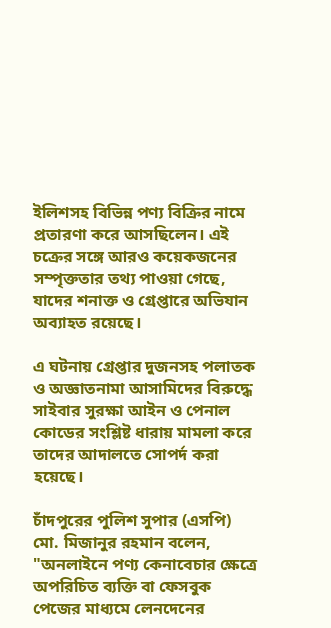ইলিশসহ বিভিন্ন পণ্য বিক্রির নামে প্রতারণা করে আসছিলেন। এই চক্রের সঙ্গে আরও কয়েকজনের সম্পৃক্ততার তথ্য পাওয়া গেছে, যাদের শনাক্ত ও গ্রেপ্তারে অভিযান অব্যাহত রয়েছে।

এ ঘটনায় গ্রেপ্তার দুজনসহ পলাতক ও অজ্ঞাতনামা আসামিদের বিরুদ্ধে সাইবার সুরক্ষা আইন ও পেনাল কোডের সংশ্লিষ্ট ধারায় মামলা করে তাদের আদালতে সোপর্দ করা হয়েছে।

চাঁদপুরের পুলিশ সুপার (এসপি) মো. মিজানুর রহমান বলেন, "অনলাইনে পণ্য কেনাবেচার ক্ষেত্রে অপরিচিত ব্যক্তি বা ফেসবুক পেজের মাধ্যমে লেনদেনের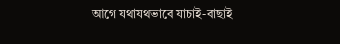আগে যথাযথভাবে যাচাই-বাছাই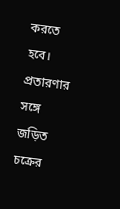করতে হবে। প্রতারণার সঙ্গে জড়িত চক্রের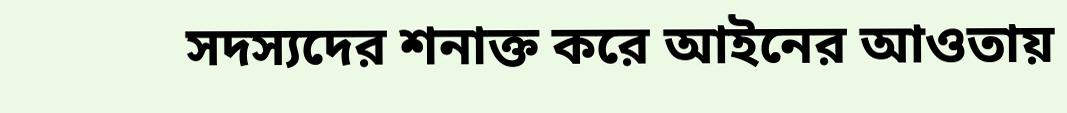সদস্যদের শনাক্ত করে আইনের আওতায়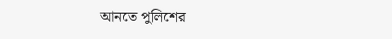আনতে পুলিশের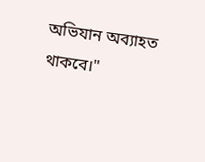অভিযান অব্যাহত থাকবে।"